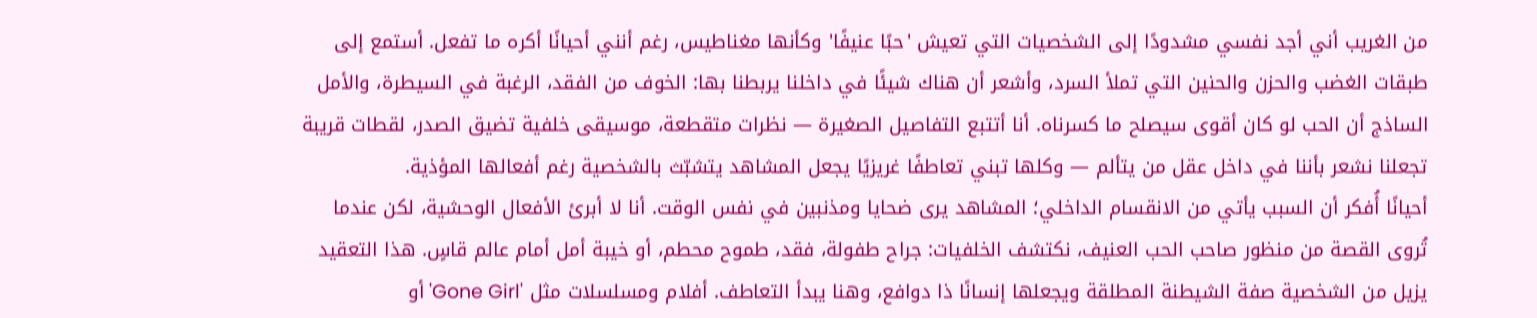من الغريب أني أجد نفسي مشدودًا إلى الشخصيات التي تعيش 'حبًا عنيفًا' وكأنها مغناطيس، رغم أنني أحيانًا أكره ما تفعل. أستمع إلى طبقات الغضب والحزن والحنين التي تملأ السرد، وأشعر أن هناك شيئًا في داخلنا يربطنا بها: الخوف من الفقد، الرغبة في السيطرة، والأمل الساذج أن الحب لو كان أقوى سيصلح ما كسرناه. أنا أتتبع التفاصيل الصغيرة — نظرات متقطعة، موسيقى خلفية تضيق الصدر، لقطات قريبة تجعلنا نشعر بأننا في داخل عقل من يتألم — وكلها تبني تعاطفًا غريزيًا يجعل المشاهد يتشبّث بالشخصية رغم أفعالها المؤذية.
أحيانًا أُفكر أن السبب يأتي من الانقسام الداخلي؛ المشاهد يرى ضحايا ومذنبين في نفس الوقت. أنا لا أبرئ الأفعال الوحشية، لكن عندما تُروى القصة من منظور صاحب الحب العنيف، نكتشف الخلفيات: جراح طفولة، فقد، طموح محطم، أو خيبة أمل أمام عالم قاسٍ. هذا التعقيد يزيل من الشخصية صفة الشيطنة المطلقة ويجعلها إنسانًا ذا دوافع، وهنا يبدأ التعاطف. أفلام ومسلسلات مثل 'Gone Girl' أو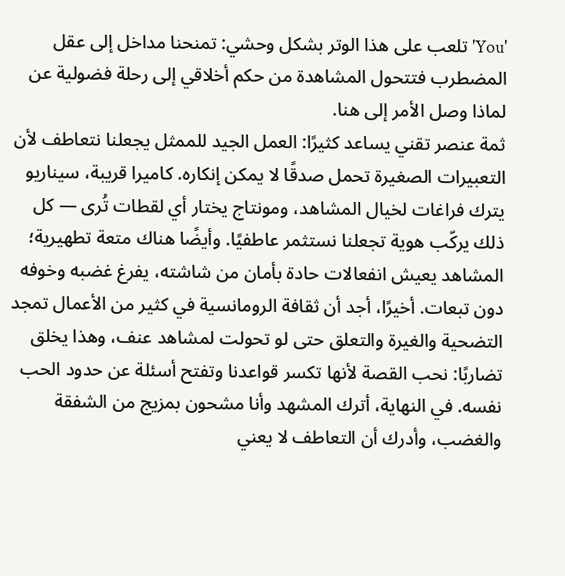'You' تلعب على هذا الوتر بشكل وحشي: تمنحنا مداخل إلى عقل المضطرب فتتحول المشاهدة من حكم أخلاقي إلى رحلة فضولية عن لماذا وصل الأمر إلى هنا.
ثمة عنصر تقني يساعد كثيرًا: العمل الجيد للممثل يجعلنا نتعاطف لأن التعبيرات الصغيرة تحمل صدقًا لا يمكن إنكاره. كاميرا قريبة، سيناريو يترك فراغات لخيال المشاهد، ومونتاج يختار أي لقطات تُرى — كل ذلك يركّب هوية تجعلنا نستثمر عاطفيًا. وأيضًا هناك متعة تطهيرية؛ المشاهد يعيش انفعالات حادة بأمان من شاشته، يفرغ غضبه وخوفه دون تبعات. أخيرًا، أجد أن ثقافة الرومانسية في كثير من الأعمال تمجد التضحية والغيرة والتعلق حتى لو تحولت لمشاهد عنف، وهذا يخلق تضاربًا: نحب القصة لأنها تكسر قواعدنا وتفتح أسئلة عن حدود الحب نفسه. في النهاية، أترك المشهد وأنا مشحون بمزيج من الشفقة والغضب، وأدرك أن التعاطف لا يعني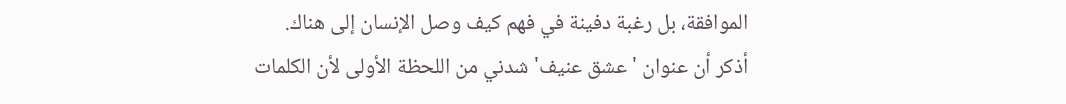الموافقة، بل رغبة دفينة في فهم كيف وصل الإنسان إلى هناك.
أذكر أن عنوان 'عشق عنيف' شدني من اللحظة الأولى لأن الكلمات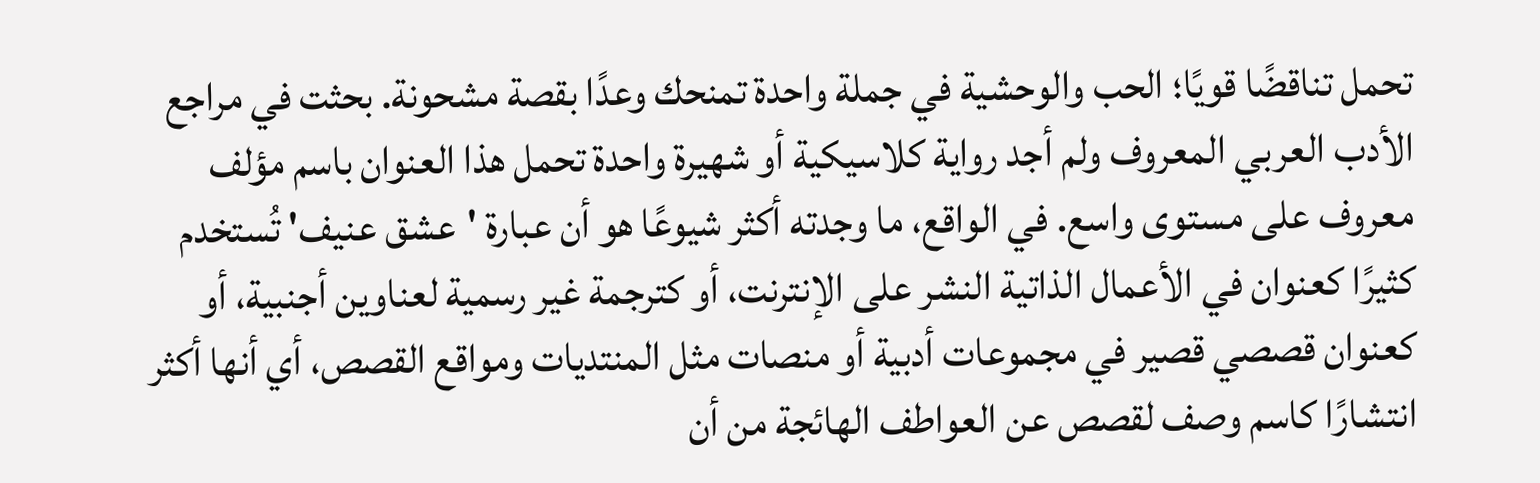تحمل تناقضًا قويًا؛ الحب والوحشية في جملة واحدة تمنحك وعدًا بقصة مشحونة. بحثت في مراجع الأدب العربي المعروف ولم أجد رواية كلاسيكية أو شهيرة واحدة تحمل هذا العنوان باسم مؤلف معروف على مستوى واسع. في الواقع، ما وجدته أكثر شيوعًا هو أن عبارة 'عشق عنيف' تُستخدم كثيرًا كعنوان في الأعمال الذاتية النشر على الإنترنت، أو كترجمة غير رسمية لعناوين أجنبية، أو كعنوان قصصي قصير في مجموعات أدبية أو منصات مثل المنتديات ومواقع القصص، أي أنها أكثر انتشارًا كاسم وصف لقصص عن العواطف الهائجة من أن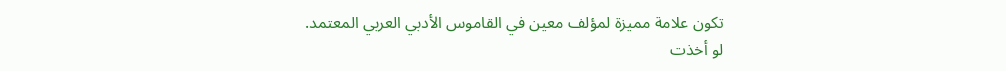تكون علامة مميزة لمؤلف معين في القاموس الأدبي العربي المعتمد.
لو أخذت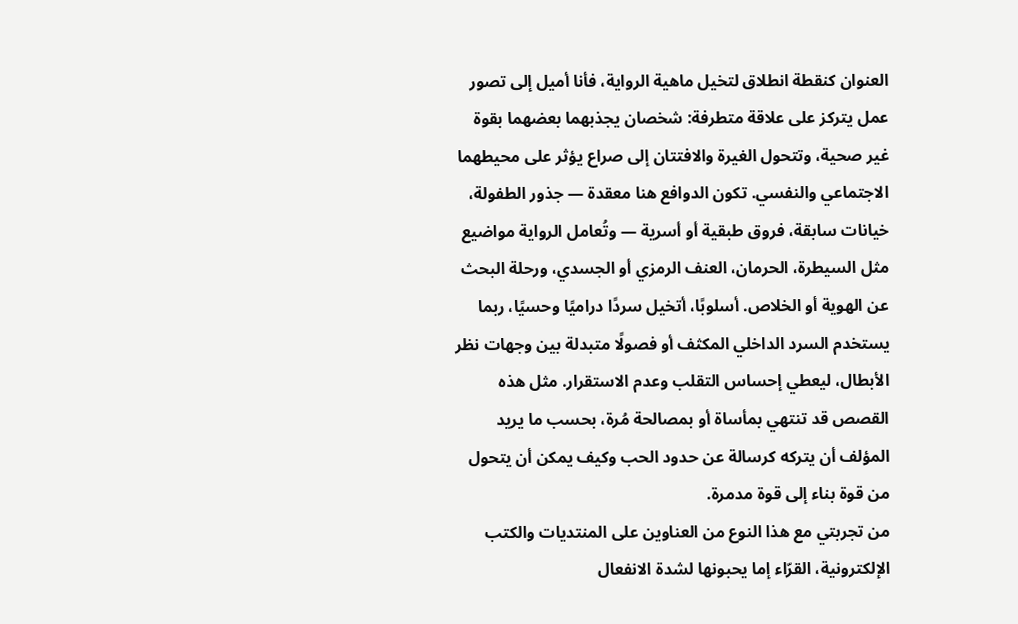العنوان كنقطة انطلاق لتخيل ماهية الرواية، فأنا أميل إلى تصور عمل يتركز على علاقة متطرفة: شخصان يجذبهما بعضهما بقوة غير صحية، وتتحول الغيرة والافتتان إلى صراع يؤثر على محيطهما الاجتماعي والنفسي. تكون الدوافع هنا معقدة — جذور الطفولة، خيانات سابقة، فروق طبقية أو أسرية — وتُعامل الرواية مواضيع مثل السيطرة، الحرمان، العنف الرمزي أو الجسدي، ورحلة البحث عن الهوية أو الخلاص. أسلوبًا، أتخيل سردًا دراميًا وحسيًا، ربما يستخدم السرد الداخلي المكثف أو فصولًا متبدلة بين وجهات نظر الأبطال، ليعطي إحساس التقلب وعدم الاستقرار. مثل هذه القصص قد تنتهي بمأساة أو بمصالحة مُرة، بحسب ما يريد المؤلف أن يتركه كرسالة عن حدود الحب وكيف يمكن أن يتحول من قوة بناء إلى قوة مدمرة.
من تجربتي مع هذا النوع من العناوين على المنتديات والكتب الإلكترونية، القرّاء إما يحبونها لشدة الانفعال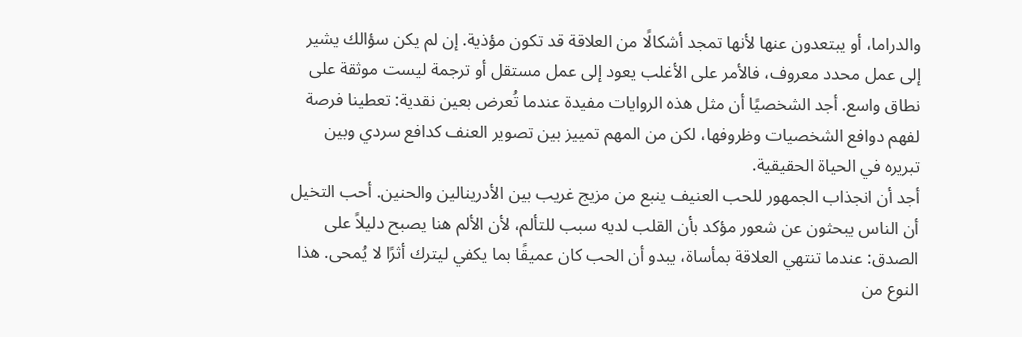والدراما، أو يبتعدون عنها لأنها تمجد أشكالًا من العلاقة قد تكون مؤذية. إن لم يكن سؤالك يشير إلى عمل محدد معروف، فالأمر على الأغلب يعود إلى عمل مستقل أو ترجمة ليست موثقة على نطاق واسع. أجد الشخصيًا أن مثل هذه الروايات مفيدة عندما تُعرض بعين نقدية: تعطينا فرصة لفهم دوافع الشخصيات وظروفها، لكن من المهم تمييز بين تصوير العنف كدافع سردي وبين تبريره في الحياة الحقيقية.
أجد أن انجذاب الجمهور للحب العنيف ينبع من مزيج غريب بين الأدرينالين والحنين. أحب التخيل أن الناس يبحثون عن شعور مؤكد بأن القلب لديه سبب للتألم، لأن الألم هنا يصبح دليلاً على الصدق: عندما تنتهي العلاقة بمأساة، يبدو أن الحب كان عميقًا بما يكفي ليترك أثرًا لا يُمحى. هذا النوع من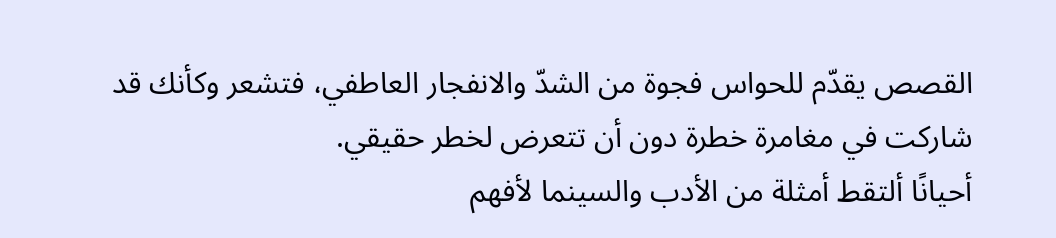القصص يقدّم للحواس فجوة من الشدّ والانفجار العاطفي، فتشعر وكأنك قد شاركت في مغامرة خطرة دون أن تتعرض لخطر حقيقي.
أحيانًا ألتقط أمثلة من الأدب والسينما لأفهم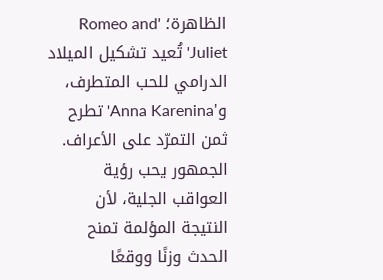الظاهرة؛ 'Romeo and Juliet' تُعيد تشكيل الميلاد الدرامي للحب المتطرف، و'Anna Karenina' تطرح ثمن التمرّد على الأعراف. الجمهور يحب رؤية العواقب الجلية، لأن النتيجة المؤلمة تمنح الحدث وزنًا ووقعًا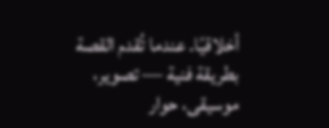أخلاقيًا. عندما تُقدم القصة بطريقة فنية — تصوير، موسيقى، حوار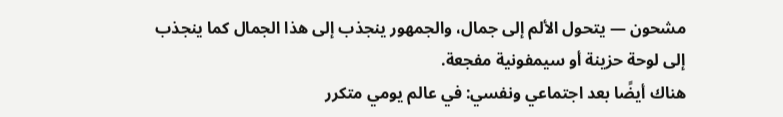مشحون — يتحول الألم إلى جمال، والجمهور ينجذب إلى هذا الجمال كما ينجذب إلى لوحة حزينة أو سيمفونية مفجعة.
هناك أيضًا بعد اجتماعي ونفسي: في عالم يومي متكرر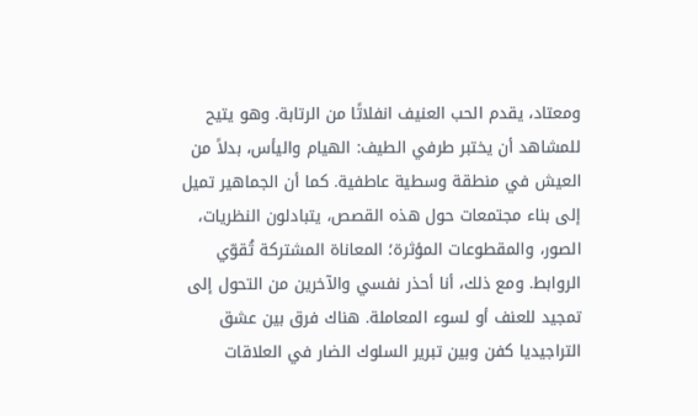ومعتاد، يقدم الحب العنيف انفلاتًا من الرتابة. وهو يتيح للمشاهد أن يختبر طرفي الطيف: الهيام واليأس، بدلاً من العيش في منطقة وسطية عاطفية. كما أن الجماهير تميل إلى بناء مجتمعات حول هذه القصص، يتبادلون النظريات، الصور، والمقطوعات المؤثرة؛ المعاناة المشتركة تُقوّي الروابط. ومع ذلك، أنا أحذر نفسي والآخرين من التحول إلى تمجيد للعنف أو لسوء المعاملة. هناك فرق بين عشق التراجيديا كفن وبين تبرير السلوك الضار في العلاقات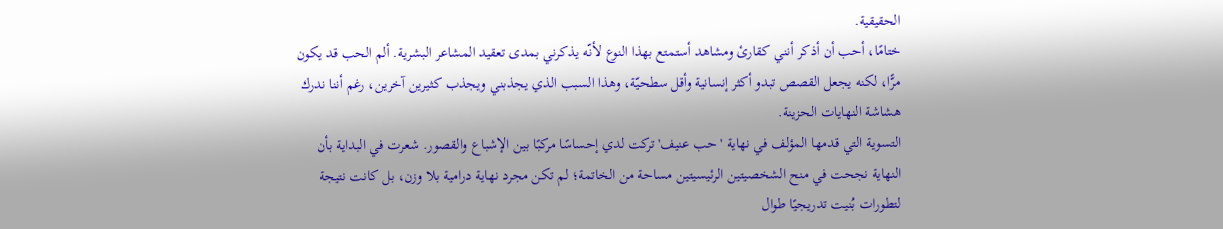الحقيقية.
ختامًا، أحب أن أذكر أنني كقارئ ومشاهد أستمتع بهذا النوع لأنّه يذكرني بمدى تعقيد المشاعر البشرية. ألم الحب قد يكون مرًّا، لكنه يجعل القصص تبدو أكثر إنسانية وأقل سطحيّة، وهذا السبب الذي يجذبني ويجذب كثيرين آخرين، رغم أننا ندرك هشاشة النهايات الحزينة.
التسوية التي قدمها المؤلف في نهاية 'حب عنيف' تركت لدي إحساسًا مركبًا بين الإشباع والقصور. شعرت في البداية بأن النهاية نجحت في منح الشخصيتين الرئيسيتين مساحة من الخاتمة؛ لم تكن مجرد نهاية درامية بلا وزن، بل كانت نتيجة لتطورات بُنيت تدريجيًا طوال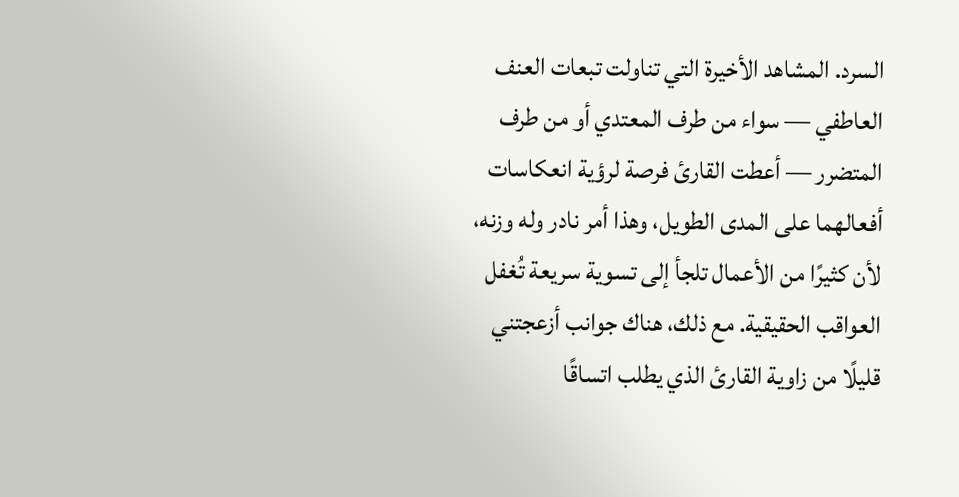السرد. المشاهد الأخيرة التي تناولت تبعات العنف العاطفي — سواء من طرف المعتدي أو من طرف المتضرر — أعطت القارئ فرصة لرؤية انعكاسات أفعالهما على المدى الطويل، وهذا أمر نادر وله وزنه، لأن كثيرًا من الأعمال تلجأ إلى تسوية سريعة تُغفل العواقب الحقيقية. مع ذلك، هناك جوانب أزعجتني قليلًا من زاوية القارئ الذي يطلب اتساقًا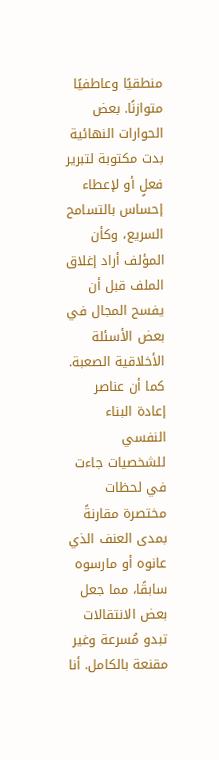منطقيًا وعاطفيًا متوازنًا. بعض الحوارات النهائية بدت مكتوبة لتبرير فعلٍ أو لإعطاء إحساس بالتسامح السريع، وكأن المؤلف أراد إغلاق الملف قبل أن يفسح المجال في بعض الأسئلة الأخلاقية الصعبة. كما أن عناصر إعادة البناء النفسي للشخصيات جاءت في لحظات مختصرة مقارنةً بمدى العنف الذي عانوه أو مارسوه سابقًا، مما جعل بعض الانتقالات تبدو مُسرعة وغير مقنعة بالكامل. أنا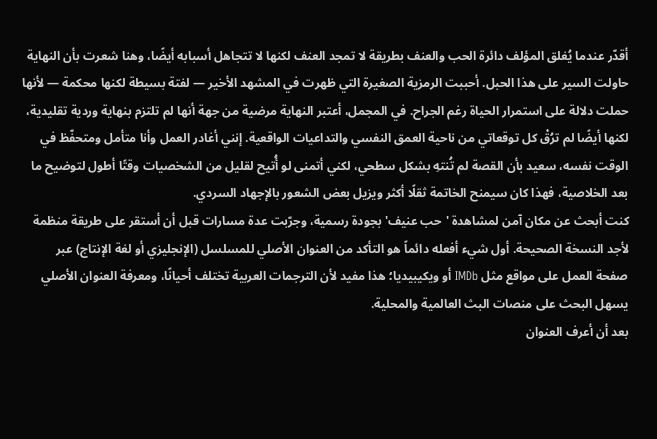أقدّر عندما يُغلق المؤلف دائرة الحب والعنف بطريقة لا تمجد العنف لكنها لا تتجاهل أسبابه أيضًا، وهنا شعرت بأن النهاية حاولت السير على هذا الحبل. أحببت الرمزية الصغيرة التي ظهرت في المشهد الأخير — لفتة بسيطة لكنها محكمة — لأنها حملت دلالة على استمرار الحياة رغم الجراح. في المجمل، أعتبر النهاية مرضية من جهة أنها لم تلتزم بنهاية وردية تقليدية، لكنها أيضًا لم ترُقْ كل توقعاتي من ناحية العمق النفسي والتداعيات الواقعية. إنني أغادر العمل وأنا متأمل ومتحفّظ في الوقت نفسه، سعيد بأن القصة لم تُنتهِ بشكل سطحي، لكني أتمنى لو أُتيح لقليل من الشخصيات وقتًا أطول لتوضيح ما بعد الخلاصية، فهذا كان سيمنح الخاتمة ثقلًا أكثر ويزيل بعض الشعور بالإجهاد السردي.
كنت أبحث عن مكان آمن لمشاهدة 'حب عنيف' بجودة رسمية، وجرّبت عدة مسارات قبل أن أستقر على طريقة منظمة لأجد النسخة الصحيحة. أول شيء أفعله دائماً هو التأكد من العنوان الأصلي للمسلسل (الإنجليزي أو لغة الإنتاج) عبر صفحة العمل على مواقع مثل IMDb أو ويكيبيديا؛ هذا مفيد لأن الترجمات العربية تختلف أحيانًا، ومعرفة العنوان الأصلي يسهل البحث على منصات البث العالمية والمحلية.
بعد أن أعرف العنوان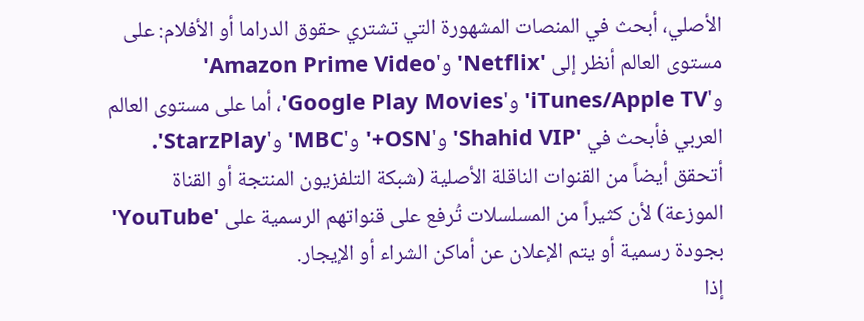الأصلي، أبحث في المنصات المشهورة التي تشتري حقوق الدراما أو الأفلام: على مستوى العالم أنظر إلى 'Netflix' و'Amazon Prime Video' و'iTunes/Apple TV' و'Google Play Movies'، أما على مستوى العالم العربي فأبحث في 'Shahid VIP' و'OSN+' و'MBC' و'StarzPlay'. أتحقق أيضاً من القنوات الناقلة الأصلية (شبكة التلفزيون المنتجة أو القناة الموزعة) لأن كثيراً من المسلسلات تُرفع على قنواتهم الرسمية على 'YouTube' بجودة رسمية أو يتم الإعلان عن أماكن الشراء أو الإيجار.
إذا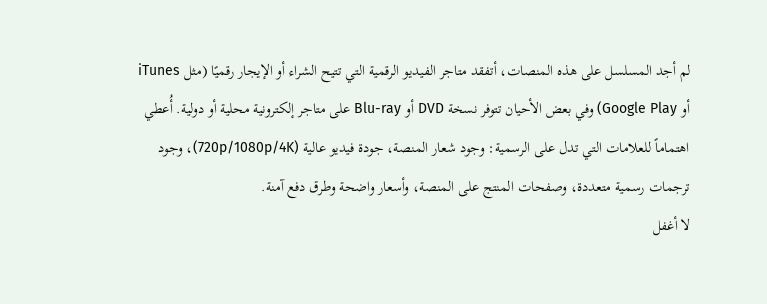لم أجد المسلسل على هذه المنصات، أتفقد متاجر الفيديو الرقمية التي تتيح الشراء أو الإيجار رقميًا (مثل iTunes أو Google Play) وفي بعض الأحيان تتوفر نسخة DVD أو Blu-ray على متاجر إلكترونية محلية أو دولية. أُعطي اهتماماً للعلامات التي تدل على الرسمية: وجود شعار المنصة، جودة فيديو عالية (720p/1080p/4K)، وجود ترجمات رسمية متعددة، وصفحات المنتج على المنصة، وأسعار واضحة وطرق دفع آمنة.
لا أغفل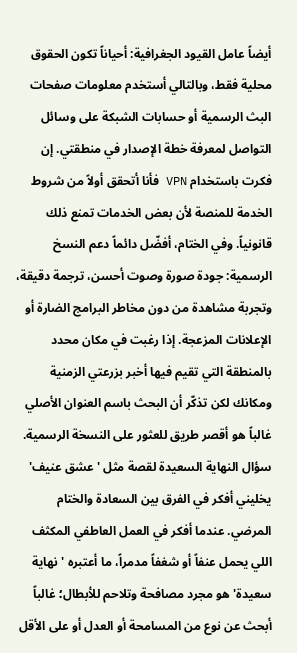أيضاً عامل القيود الجغرافية: أحياناً تكون الحقوق محلية فقط، وبالتالي أستخدم معلومات صفحات البث الرسمية أو حسابات الشبكة على وسائل التواصل لمعرفة خطة الإصدار في منطقتي. إن فكرت باستخدام VPN فأنا أتحقق أولاً من شروط الخدمة للمنصة لأن بعض الخدمات تمنع ذلك قانونياً. وفي الختام، أفضّل دائماً دعم النسخ الرسمية: جودة صورة وصوت أحسن، ترجمة دقيقة، وتجربة مشاهدة من دون مخاطر البرامج الضارة أو الإعلانات المزعجة. إذا رغبت في مكان محدد بالمنطقة التي تقيم فيها أخبر بزرعتي الزمنية ومكانك لكن تذكّر أن البحث باسم العنوان الأصلي غالباً هو أقصر طريق للعثور على النسخة الرسمية.
سؤال النهاية السعيدة لقصة مثل 'عشق عنيف' يخليني أفكر في الفرق بين السعادة والختام المرضي. عندما أفكر في العمل العاطفي المكثف اللي يحمل عنفاً أو شغفاً مدمراً، ما أعتبره 'نهاية سعيدة' هو مجرد مصافحة وتلاحم للأبطال؛ غالباً أبحث عن نوع من المسامحة أو العدل أو على الأقل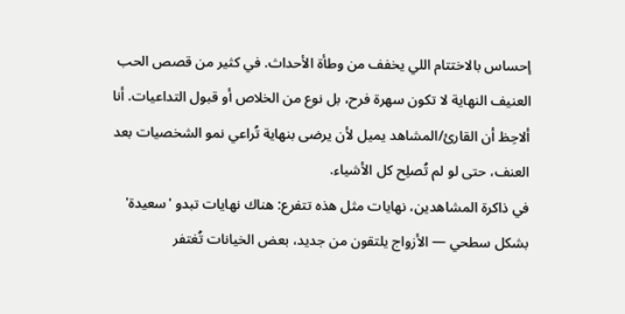إحساس بالاختتام اللي يخفف من وطأة الأحداث. في كثير من قصص الحب العنيف النهاية لا تكون سهرة فرح، بل نوع من الخلاص أو قبول التداعيات. أنا ألاحِظ أن القارئ/المشاهد يميل لأن يرضى بنهاية تُراعي نمو الشخصيات بعد العنف، حتى لو لم تُصلِح كل الأشياء.
في ذاكرة المشاهدين، نهايات مثل هذه تتفرع: هناك نهايات تبدو 'سعيدة' بشكل سطحي — الأزواج يلتقون من جديد، بعض الخيانات تُغتفر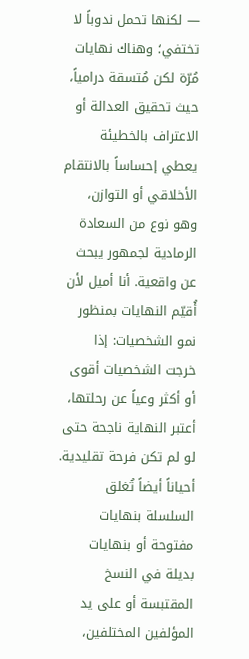— لكنها تحمل ندوباً لا تختفي؛ وهناك نهايات مُرّة لكن مُتسقة درامياً، حيث تحقيق العدالة أو الاعتراف بالخطيئة يعطي إحساساً بالانتقام الأخلاقي أو التوازن، وهو نوع من السعادة الرمادية لجمهور يبحث عن واقعية. أنا أميل لأن أُقيّم النهايات بمنظور نمو الشخصيات: إذا خرجت الشخصيات أقوى أو أكثر وعياً عن رحلتها، أعتبر النهاية ناجحة حتى لو لم تكن فرحة تقليدية.
أحياناً أيضاً تُغلق السلسلة بنهايات مفتوحة أو بنهايات بديلة في النسخ المقتبسة أو على يد المؤلفين المختلفين،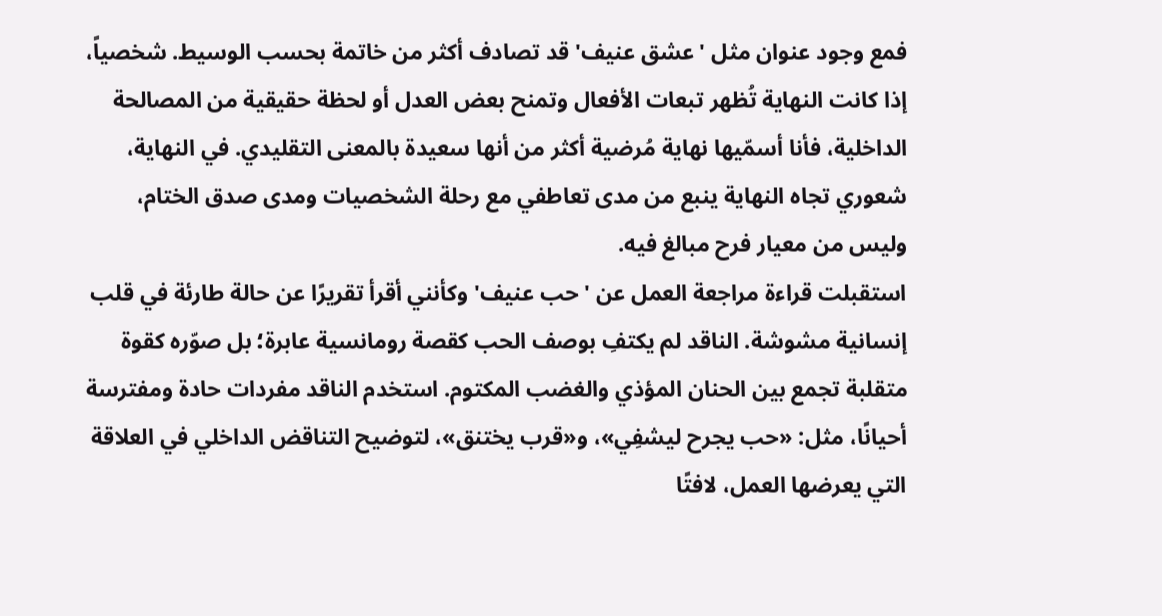فمع وجود عنوان مثل 'عشق عنيف' قد تصادف أكثر من خاتمة بحسب الوسيط. شخصياً، إذا كانت النهاية تُظهر تبعات الأفعال وتمنح بعض العدل أو لحظة حقيقية من المصالحة الداخلية، فأنا أسمّيها نهاية مُرضية أكثر من أنها سعيدة بالمعنى التقليدي. في النهاية، شعوري تجاه النهاية ينبع من مدى تعاطفي مع رحلة الشخصيات ومدى صدق الختام، وليس من معيار فرح مبالغ فيه.
استقبلت قراءة مراجعة العمل عن 'حب عنيف' وكأنني أقرأ تقريرًا عن حالة طارئة في قلب إنسانية مشوشة. الناقد لم يكتفِ بوصف الحب كقصة رومانسية عابرة؛ بل صوّره كقوة متقلبة تجمع بين الحنان المؤذي والغضب المكتوم. استخدم الناقد مفردات حادة ومفترسة أحيانًا، مثل: «حب يجرح ليشفِي»، و«قرب يختنق»، لتوضيح التناقض الداخلي في العلاقة التي يعرضها العمل، لافتًا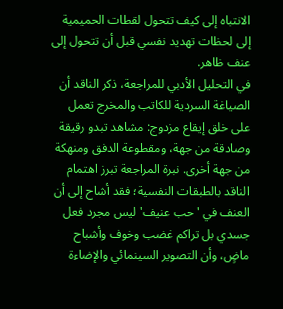الانتباه إلى كيف تتحول لقطات الحميمية إلى لحظات تهديد نفسي قبل أن تتحول إلى عنف ظاهر.
في التحليل الأدبي للمراجعة، ذكر الناقد أن الصياغة السردية للكاتب والمخرج تعمل على خلق إيقاع مزدوج: مشاهد تبدو رقيقة وصادقة من جهة، ومقطوعة الدفق ومنهكة من جهة أخرى. نبرة المراجعة تبرز اهتمام الناقد بالطبقات النفسية؛ فقد أشاح إلى أن العنف في 'حب عنيف' ليس مجرد فعل جسدي بل تراكم غضب وخوف وأشباح ماضٍ، وأن التصوير السينمائي والإضاءة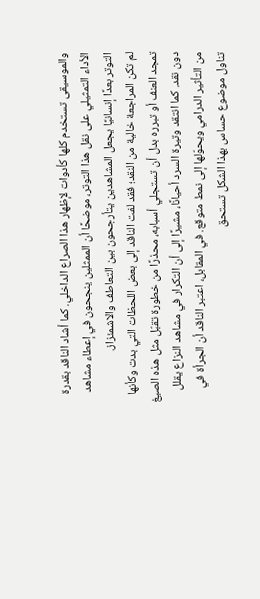والموسيقى تستخدم كلها كأدوات لإظهار هذا الصراع الداخلي. كما أشاد الناقد بقدرة الأداء التمثيلي على نقل هذا التوتر، موضحًا أن الممثلين ينجحون في إعطاء مشاهد التوتر بعدًا إنسانيًا يجعل المشاهدين يتأرجحون بين التعاطف والاشمئزاز.
لم تكن المراجعة خالية من النقد؛ فقد لفت الناقد إلى بعض اللحظات التي بدت وكأنها تمجد العنف أو تبرره بدل أن تستجلي أسبابه، محذرًا من خطورة تقبّل مثل هذه الصيغ دون نقد. كما انتقد وتيرة السرد أحيانًا، مشيرًا إلى أن التكرار في مشاهد النزاع يقلل من التأثير الدرامي ويحوّلها إلى نمط متوقع. في المقابل، اعتبر الناقد أن الجرأة في تناول موضوع حساس بهذا الشكل تستحق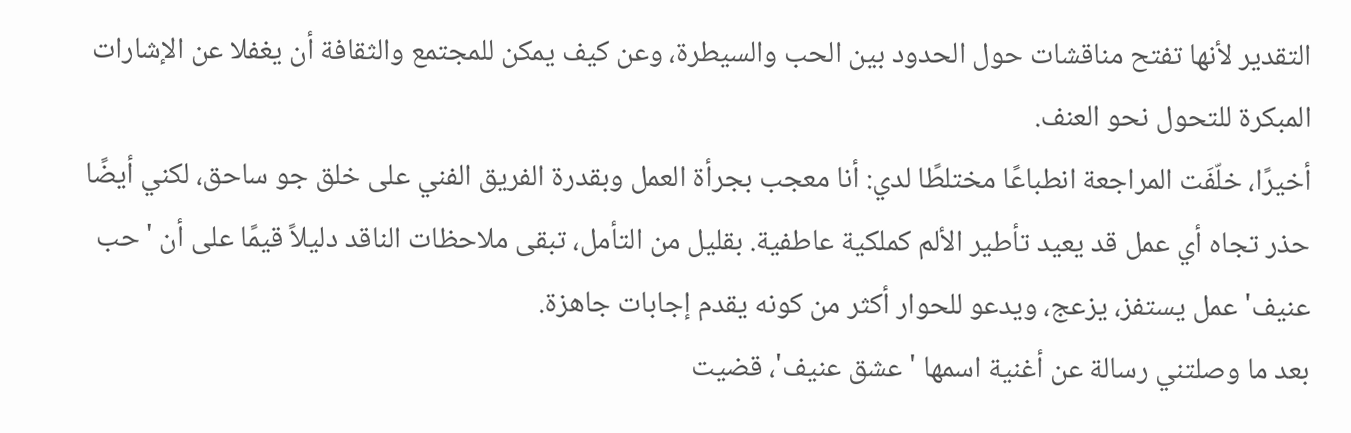التقدير لأنها تفتح مناقشات حول الحدود بين الحب والسيطرة، وعن كيف يمكن للمجتمع والثقافة أن يغفلا عن الإشارات المبكرة للتحول نحو العنف.
أخيرًا، خلّفَت المراجعة انطباعًا مختلطًا لدي: أنا معجب بجرأة العمل وبقدرة الفريق الفني على خلق جو ساحق، لكني أيضًا حذر تجاه أي عمل قد يعيد تأطير الألم كملكية عاطفية. بقليل من التأمل، تبقى ملاحظات الناقد دليلاً قيمًا على أن 'حب عنيف' عمل يستفز، يزعج، ويدعو للحوار أكثر من كونه يقدم إجابات جاهزة.
بعد ما وصلتني رسالة عن أغنية اسمها 'عشق عنيف'، قضيت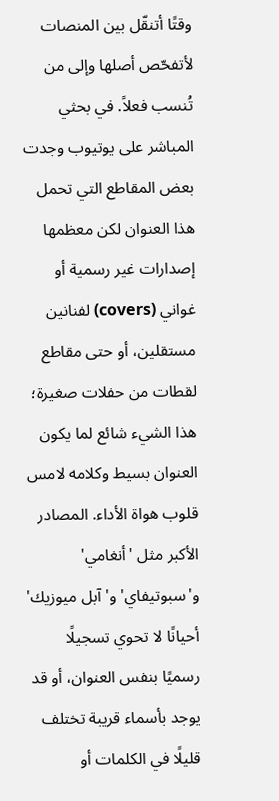وقتًا أتنقّل بين المنصات لأتفحّص أصلها وإلى من تُنسب فعلاً. في بحثي المباشر على يوتيوب وجدت بعض المقاطع التي تحمل هذا العنوان لكن معظمها إصدارات غير رسمية أو غواني (covers) لفنانين مستقلين، أو حتى مقاطع لقطات من حفلات صغيرة؛ هذا الشيء شائع لما يكون العنوان بسيط وكلامه لامس قلوب هواة الأداء. المصادر الأكبر مثل 'أنغامي' و'سبوتيفاي' و'آبل ميوزيك' أحيانًا لا تحوي تسجيلًا رسميًا بنفس العنوان، أو قد يوجد بأسماء قريبة تختلف قليلًا في الكلمات أو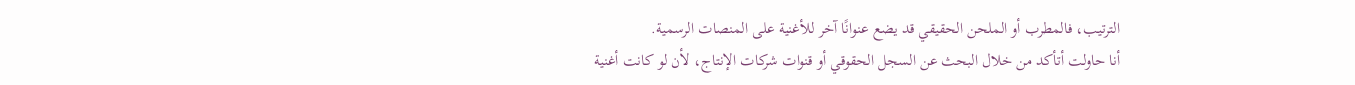الترتيب، فالمطرب أو الملحن الحقيقي قد يضع عنوانًا آخر للأغنية على المنصات الرسمية.
أنا حاولت أتأكد من خلال البحث عن السجل الحقوقي أو قنوات شركات الإنتاج، لأن لو كانت أغنية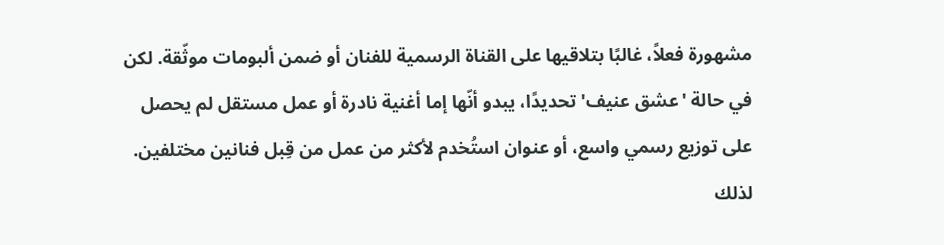مشهورة فعلاً، غالبًا بتلاقيها على القناة الرسمية للفنان أو ضمن ألبومات موثّقة. لكن في حالة 'عشق عنيف' تحديدًا، يبدو أنّها إما أغنية نادرة أو عمل مستقل لم يحصل على توزيع رسمي واسع، أو عنوان استُخدم لأكثر من عمل من قِبل فنانين مختلفين. لذلك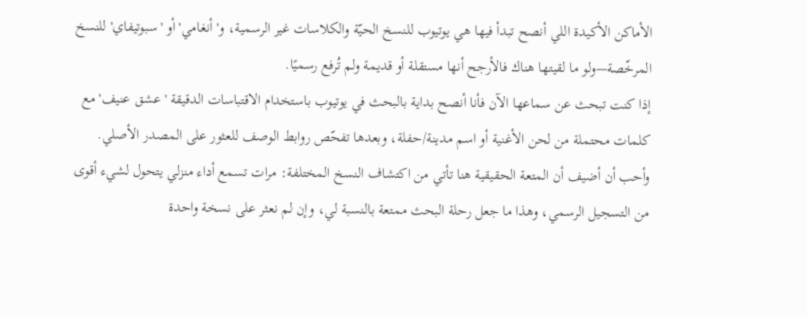الأماكن الأكيدة اللي أنصح تبدأ فيها هي يوتيوب للنسخ الحيّة والكلاسات غير الرسمية، و'أنغامي' أو 'سبوتيفاي' للنسخ المرخّصة—ولو ما لقيتها هناك فالأرجح أنها مستقلة أو قديمة ولم تُرفع رسميًا.
إذا كنت تبحث عن سماعها الآن فأنا أنصح بداية بالبحث في يوتيوب باستخدام الاقتباسات الدقيقة 'عشق عنيف' مع كلمات محتملة من لحن الأغنية أو اسم مدينة/حفلة، وبعدها تفحّص روابط الوصف للعثور على المصدر الأصلي. وأحب أن أضيف أن المتعة الحقيقية هنا تأتي من اكتشاف النسخ المختلفة: مرات تسمع أداء منزلي يتحول لشيء أقوى من التسجيل الرسمي، وهذا ما جعل رحلة البحث ممتعة بالنسبة لي، وإن لم نعثر على نسخة واحدة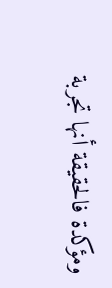ومؤكدة فالحقيقة أنها تجربة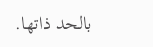بالحد ذاتها.